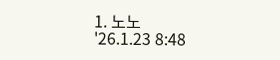1. 노노
'26.1.23 8:48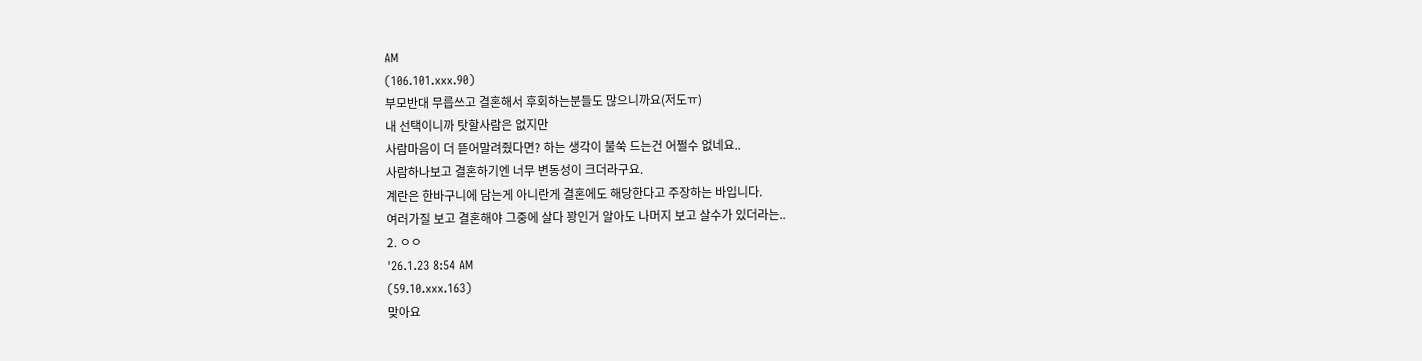AM
(106.101.xxx.90)
부모반대 무릅쓰고 결혼해서 후회하는분들도 많으니까요(저도ㅠ)
내 선택이니까 탓할사람은 없지만
사람마음이 더 뜯어말려줬다면? 하는 생각이 불쑥 드는건 어쩔수 없네요..
사람하나보고 결혼하기엔 너무 변동성이 크더라구요.
계란은 한바구니에 담는게 아니란게 결혼에도 해당한다고 주장하는 바입니다.
여러가질 보고 결혼해야 그중에 살다 꽝인거 알아도 나머지 보고 살수가 있더라는..
2. ㅇㅇ
'26.1.23 8:54 AM
(59.10.xxx.163)
맞아요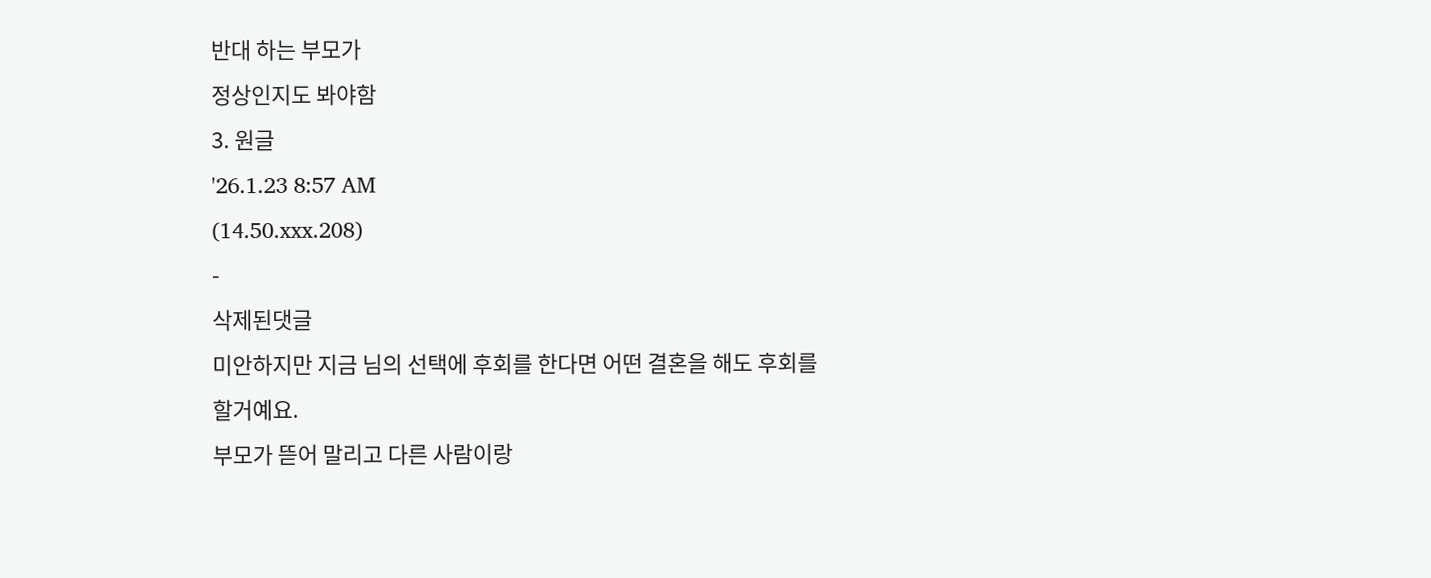반대 하는 부모가
정상인지도 봐야함
3. 원글
'26.1.23 8:57 AM
(14.50.xxx.208)
-
삭제된댓글
미안하지만 지금 님의 선택에 후회를 한다면 어떤 결혼을 해도 후회를 할거예요.
부모가 뜯어 말리고 다른 사람이랑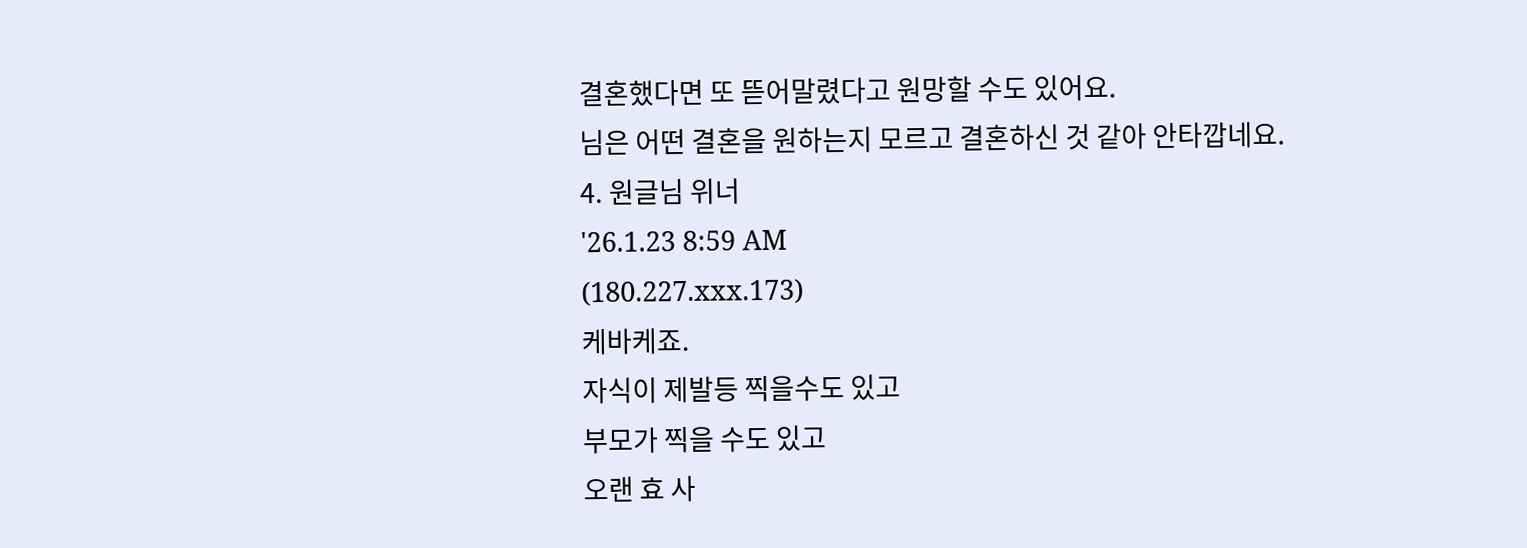결혼했다면 또 뜯어말렸다고 원망할 수도 있어요.
님은 어떤 결혼을 원하는지 모르고 결혼하신 것 같아 안타깝네요.
4. 원글님 위너
'26.1.23 8:59 AM
(180.227.xxx.173)
케바케죠.
자식이 제발등 찍을수도 있고
부모가 찍을 수도 있고
오랜 효 사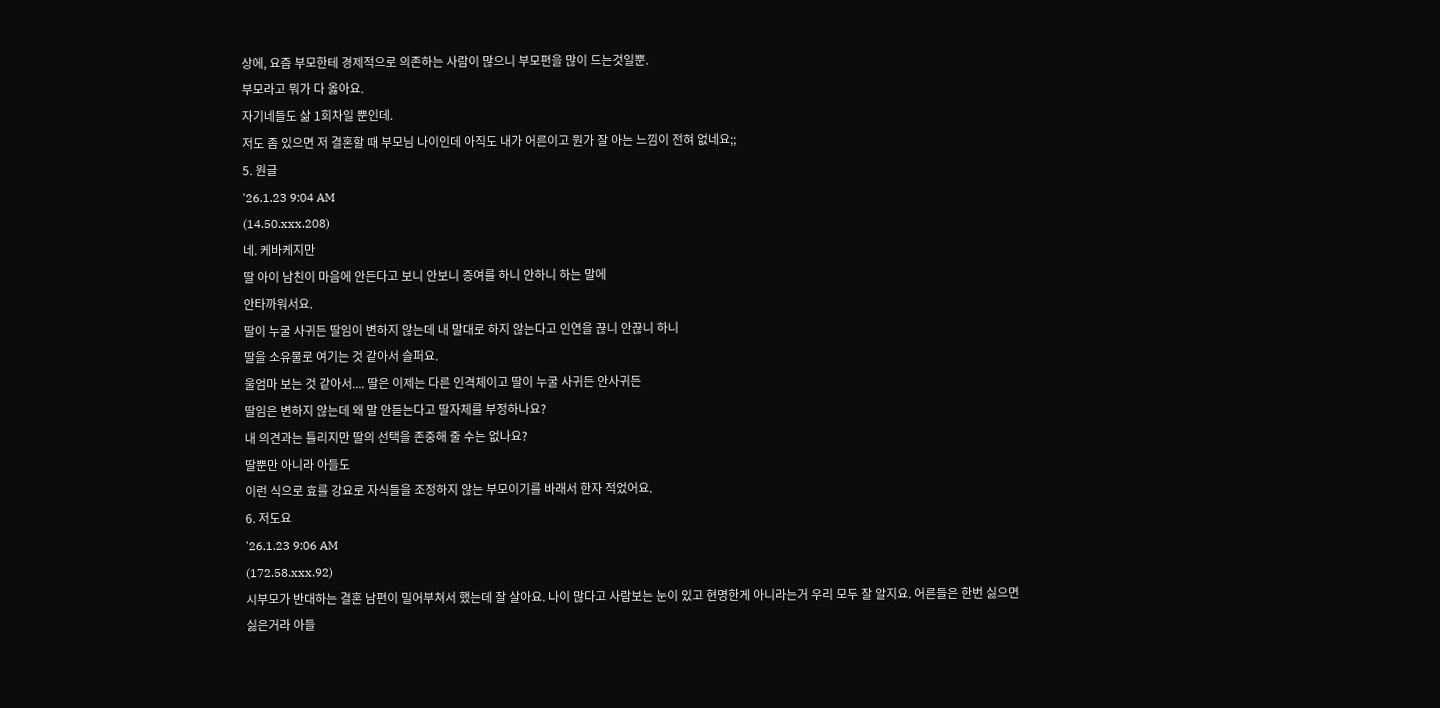상에, 요즘 부모한테 경제적으로 의존하는 사람이 많으니 부모편을 많이 드는것일뿐.
부모라고 뭐가 다 옳아요.
자기네들도 삶 1회차일 뿐인데.
저도 좀 있으면 저 결혼할 때 부모님 나이인데 아직도 내가 어른이고 뭔가 잘 아는 느낌이 전혀 없네요;;
5. 원글
'26.1.23 9:04 AM
(14.50.xxx.208)
네. 케바케지만
딸 아이 남친이 마음에 안든다고 보니 안보니 증여를 하니 안하니 하는 말에
안타까워서요.
딸이 누굴 사귀든 딸임이 변하지 않는데 내 말대로 하지 않는다고 인연을 끊니 안끊니 하니
딸을 소유물로 여기는 것 같아서 슬퍼요.
울엄마 보는 것 같아서.... 딸은 이제는 다른 인격체이고 딸이 누굴 사귀든 안사귀든
딸임은 변하지 않는데 왜 말 안듣는다고 딸자체를 부정하나요?
내 의견과는 틀리지만 딸의 선택을 존중해 줄 수는 없나요?
딸뿐만 아니라 아들도
이런 식으로 효를 강요로 자식들을 조정하지 않는 부모이기를 바래서 한자 적었어요.
6. 저도요
'26.1.23 9:06 AM
(172.58.xxx.92)
시부모가 반대하는 결혼 남편이 밀어부쳐서 했는데 잘 살아요. 나이 많다고 사람보는 눈이 있고 현명한게 아니라는거 우리 모두 잘 알지요. 어른들은 한번 싫으면 싫은거라 아들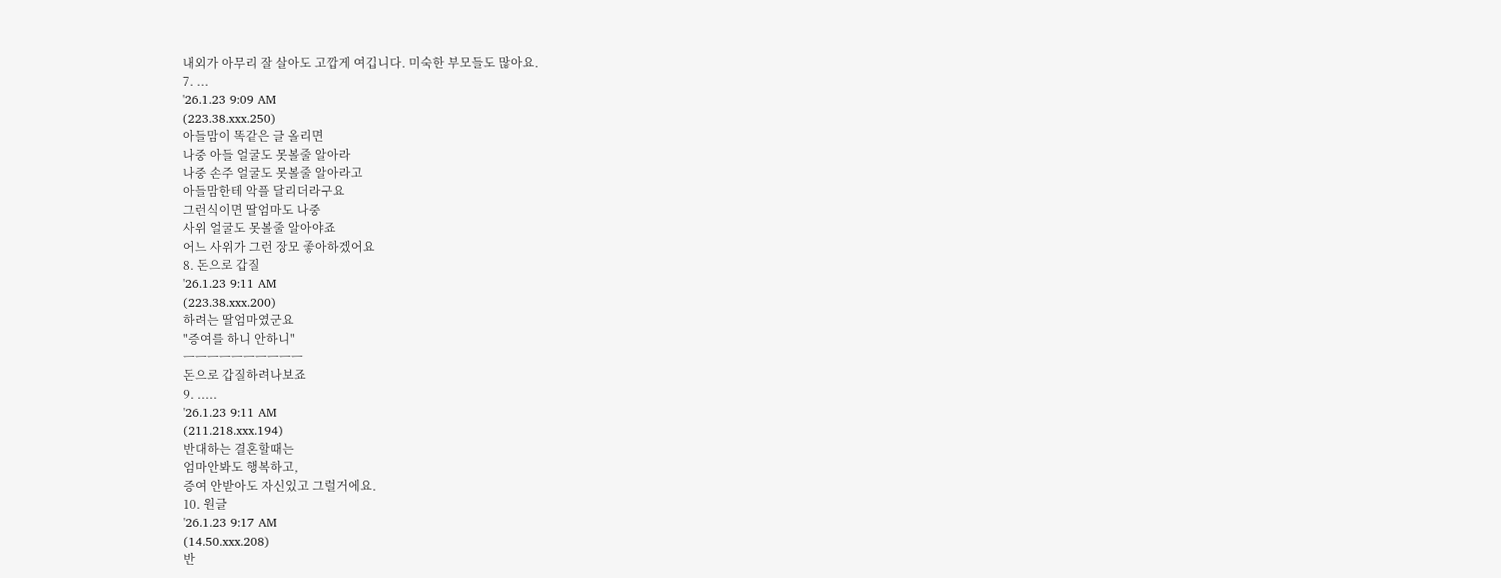내외가 아무리 잘 살아도 고깝게 여깁니다. 미숙한 부모들도 많아요.
7. ...
'26.1.23 9:09 AM
(223.38.xxx.250)
아들맘이 똑같은 글 올리면
나중 아들 얼굴도 못볼줄 알아라
나중 손주 얼굴도 못볼줄 알아라고
아들맘한테 악플 달리더라구요
그런식이면 딸엄마도 나중
사위 얼굴도 못볼줄 알아야죠
어느 사위가 그런 장모 좋아하겠어요
8. 돈으로 갑질
'26.1.23 9:11 AM
(223.38.xxx.200)
하려는 딸엄마였군요
"증여를 하니 안하니"
ㅡㅡㅡㅡㅡㅡㅡㅡㅡㅡ
돈으로 갑질하려나보죠
9. .....
'26.1.23 9:11 AM
(211.218.xxx.194)
반대하는 결혼할때는
엄마안봐도 행복하고,
증여 안받아도 자신있고 그럴거에요.
10. 원글
'26.1.23 9:17 AM
(14.50.xxx.208)
반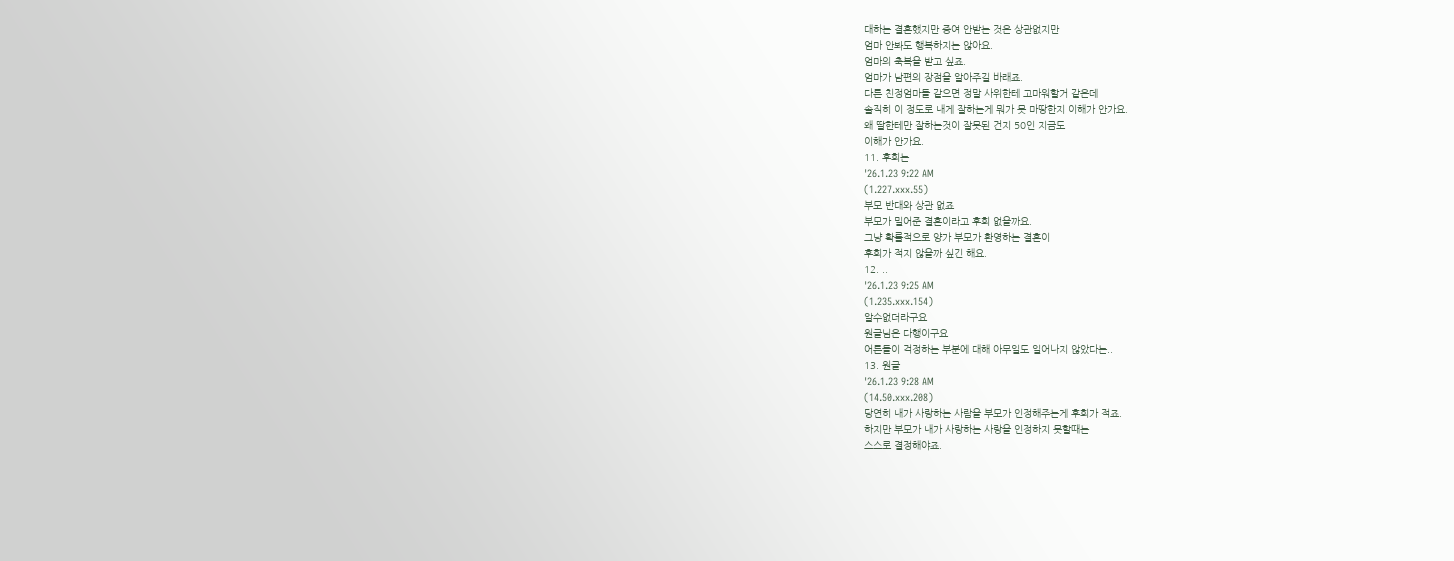대하는 결혼했지만 증여 안받는 것은 상관없지만
엄마 안봐도 행복하지는 않아요.
엄마의 축복을 받고 싶죠.
엄마가 남편의 장점을 알아주길 바래죠.
다른 친정엄마들 같으면 정말 사위한테 고마워할거 같은데
솔직히 이 정도로 내게 잘하는게 뭐가 못 마땅한지 이해가 안가요.
왜 딸한테만 잘하는것이 잘못된 건지 50인 지금도
이해가 안가요.
11. 후회는
'26.1.23 9:22 AM
(1.227.xxx.55)
부모 반대와 상관 없죠
부모가 밀어준 결혼이라고 후회 없을까요.
그냥 확률적으로 양가 부모가 환영하는 결혼이
후회가 적지 않을까 싶긴 해요.
12. ..
'26.1.23 9:25 AM
(1.235.xxx.154)
알수없더라구요
원글님은 다행이구요
어른들이 걱정하는 부분에 대해 아무일도 일어나지 않았다는..
13. 원글
'26.1.23 9:28 AM
(14.50.xxx.208)
당연히 내가 사랑하는 사람을 부모가 인정해주는게 후회가 적죠.
하지만 부모가 내가 사랑하는 사랑을 인정하지 못할때는
스스로 결정해야죠.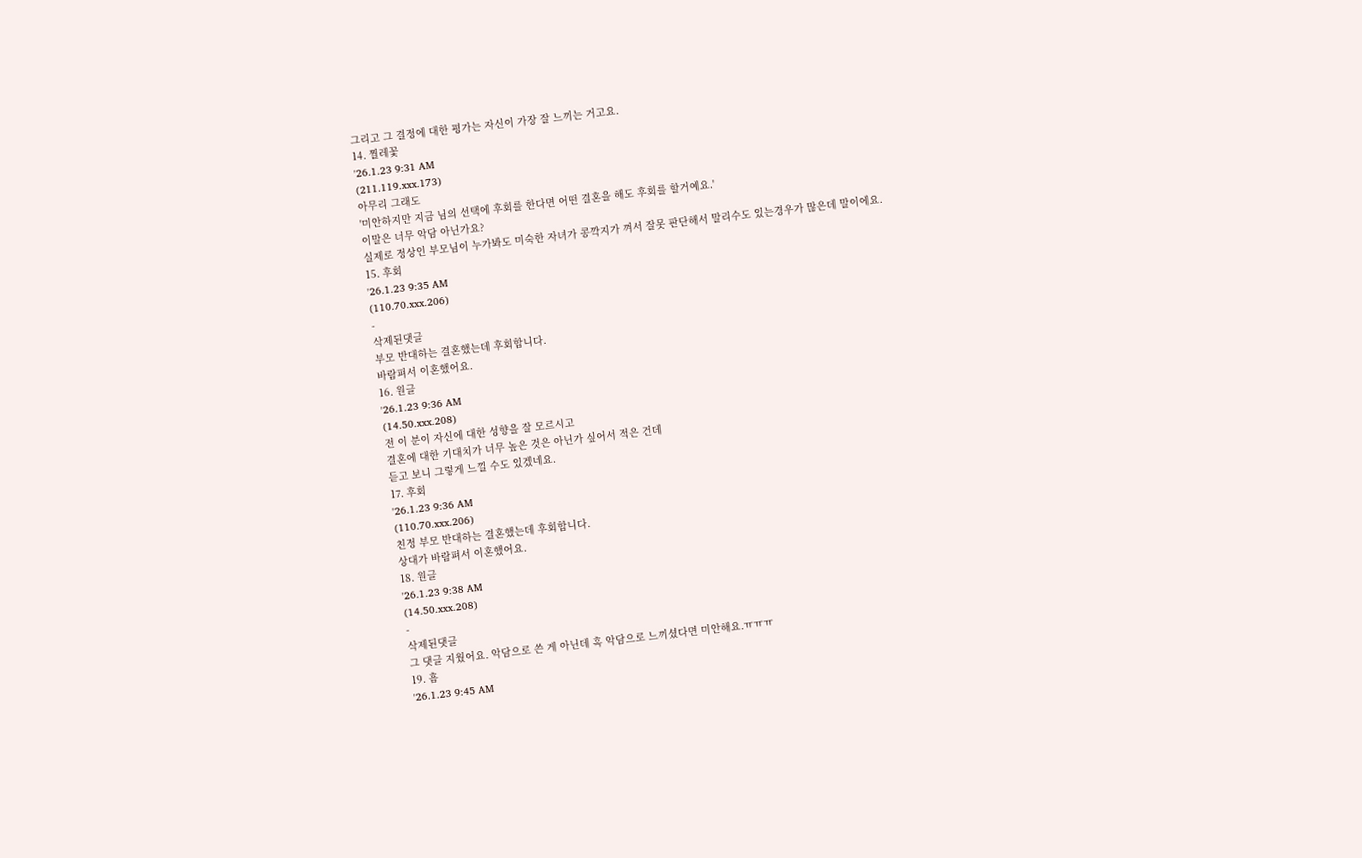그리고 그 결정에 대한 평가는 자신이 가장 잘 느끼는 거고요.
14. 찔레꽃
'26.1.23 9:31 AM
(211.119.xxx.173)
아무리 그래도
'미안하지만 지금 님의 선택에 후회를 한다면 어떤 결혼을 해도 후회를 할거예요.'
이말은 너무 악담 아닌가요?
실제로 정상인 부모님이 누가봐도 미숙한 자녀가 콩깍지가 껴서 잘못 판단해서 말리수도 있는경우가 많은데 말이에요.
15. 후회
'26.1.23 9:35 AM
(110.70.xxx.206)
-
삭제된댓글
부모 반대하는 결혼했는데 후회합니다.
바람펴서 이혼했어요.
16. 원글
'26.1.23 9:36 AM
(14.50.xxx.208)
전 이 분이 자신에 대한 성향을 잘 모르시고
결혼에 대한 기대치가 너무 높은 것은 아닌가 싶어서 적은 건데
듣고 보니 그렇게 느낄 수도 있겠네요.
17. 후회
'26.1.23 9:36 AM
(110.70.xxx.206)
친정 부모 반대하는 결혼했는데 후회합니다.
상대가 바람펴서 이혼했어요.
18. 원글
'26.1.23 9:38 AM
(14.50.xxx.208)
-
삭제된댓글
그 댓글 지웠어요. 악담으로 쓴 게 아닌데 혹 악담으로 느끼셨다면 미안해요.ㅠㅠㅠ
19. 흠
'26.1.23 9:45 AM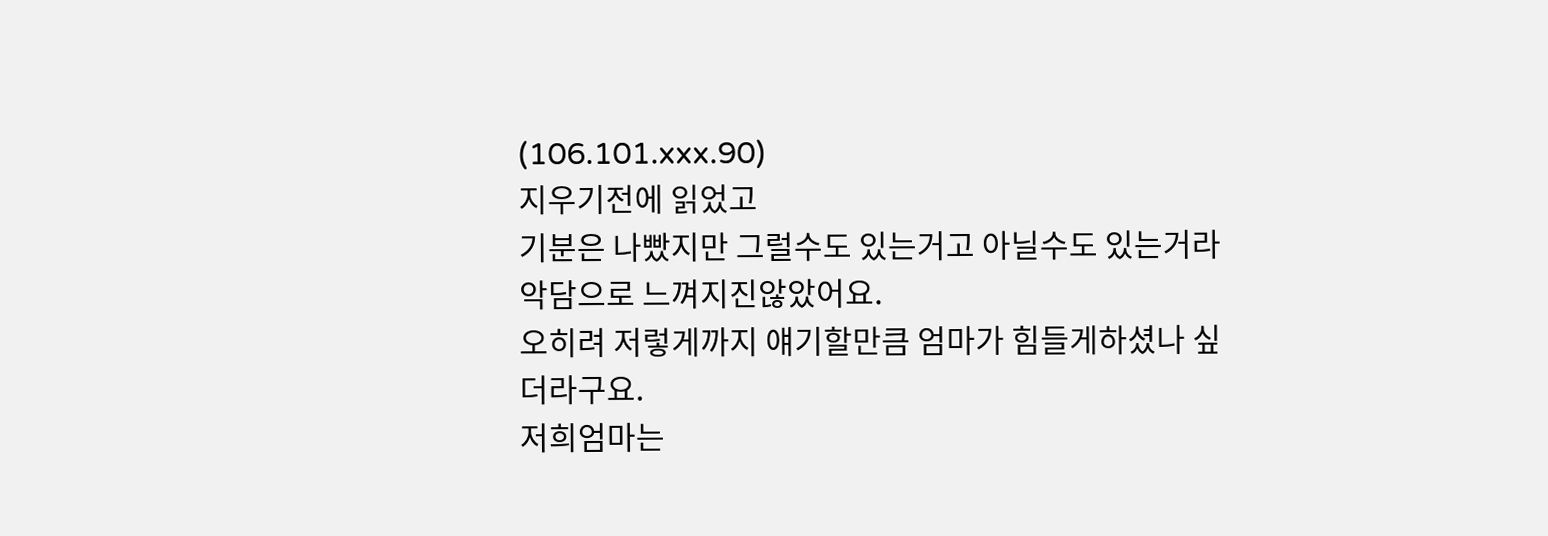(106.101.xxx.90)
지우기전에 읽었고
기분은 나빴지만 그럴수도 있는거고 아닐수도 있는거라 악담으로 느껴지진않았어요.
오히려 저렇게까지 얘기할만큼 엄마가 힘들게하셨나 싶더라구요.
저희엄마는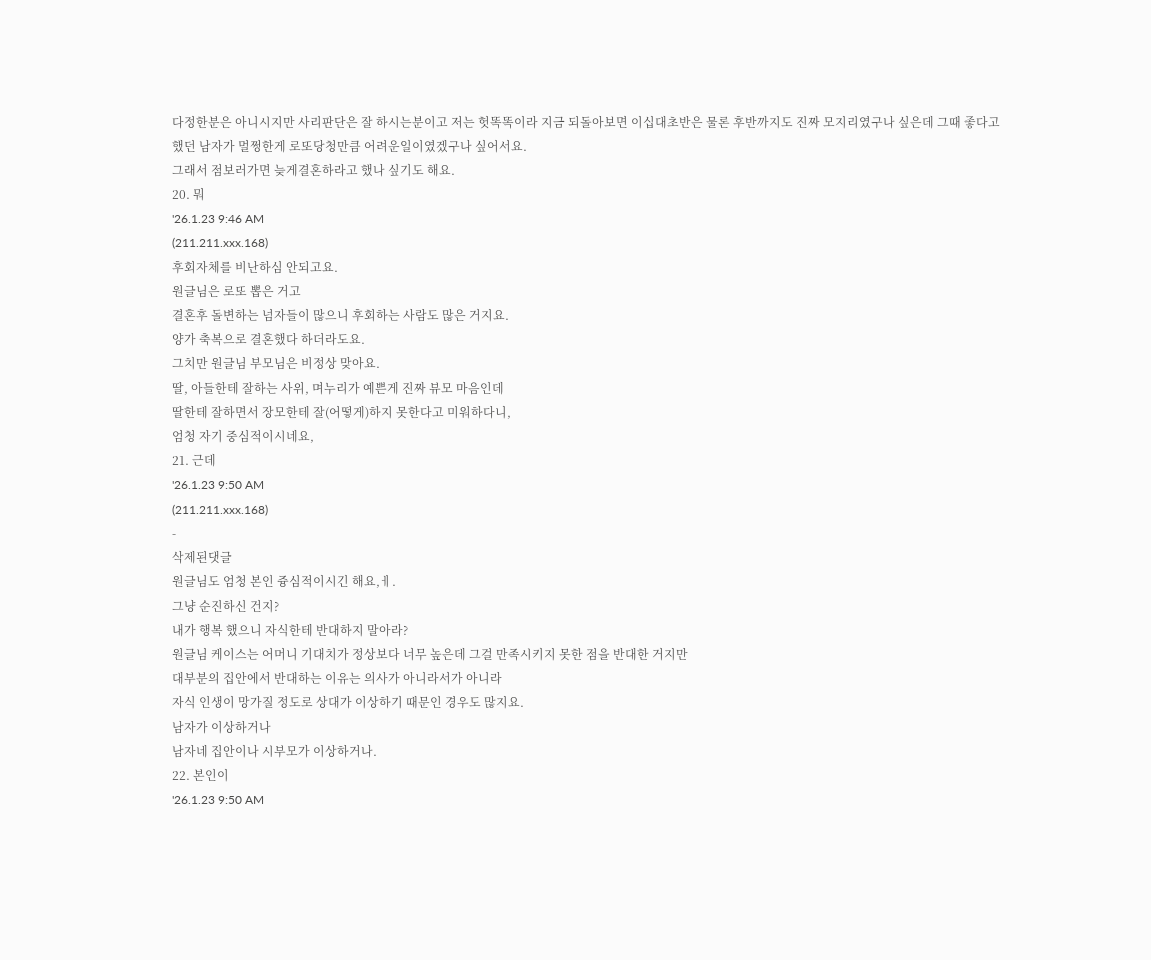다정한분은 아니시지만 사리판단은 잘 하시는분이고 저는 헛똑똑이라 지금 되돌아보면 이십대초반은 물론 후반까지도 진짜 모지리였구나 싶은데 그때 좋다고 했던 남자가 멀쩡한게 로또당청만큼 어려운일이였겠구나 싶어서요.
그래서 점보러가면 늦게결혼하라고 했나 싶기도 해요.
20. 뭐
'26.1.23 9:46 AM
(211.211.xxx.168)
후회자체를 비난하심 안되고요.
원글님은 로또 뽑은 거고
결혼후 돌변하는 넘자들이 많으니 후회하는 사람도 많은 거지요.
양가 축복으로 결혼했다 하더라도요.
그치만 원글님 부모님은 비정상 맞아요.
딸, 아들한테 잘하는 사위, 며누리가 예쁜게 진짜 뷰모 마음인데
딸한테 잘하면서 장모한테 잘(어떻게)하지 못한다고 미워하다니,
엄청 자기 중심적이시네요,
21. 근데
'26.1.23 9:50 AM
(211.211.xxx.168)
-
삭제된댓글
원글님도 엄청 본인 즁심적이시긴 해요,ㅔ.
그냥 순진하신 건지?
내가 행복 했으니 자식한테 반대하지 말아라?
원글님 케이스는 어머니 기대치가 정상보다 너무 높은데 그걸 만족시키지 못한 점을 반대한 거지만
대부분의 집안에서 반대하는 이유는 의사가 아니라서가 아니라
자식 인생이 망가질 정도로 상대가 이상하기 때문인 경우도 많지요.
남자가 이상하거나
남자네 집안이나 시부모가 이상하거나.
22. 본인이
'26.1.23 9:50 AM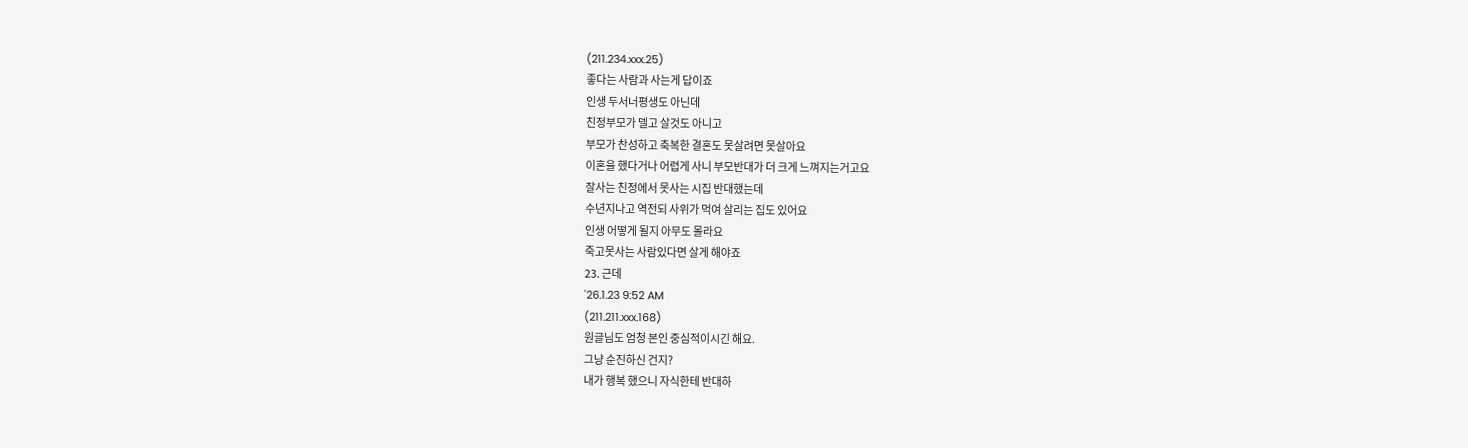(211.234.xxx.25)
좋다는 사람과 사는게 답이죠
인생 두서너평생도 아닌데
친정부모가 델고 살것도 아니고
부모가 찬성하고 축복한 결혼도 못살려면 못살아요
이혼을 했다거나 어렵게 사니 부모반대가 더 크게 느껴지는거고요
잘사는 친정에서 못사는 시집 반대했는데
수년지나고 역전되 사위가 먹여 살리는 집도 있어요
인생 어떻게 될지 아무도 몰라요
죽고못사는 사람있다면 살게 해야죠
23. 근데
'26.1.23 9:52 AM
(211.211.xxx.168)
원글님도 엄청 본인 중심적이시긴 해요.
그냥 순진하신 건지?
내가 행복 했으니 자식한테 반대하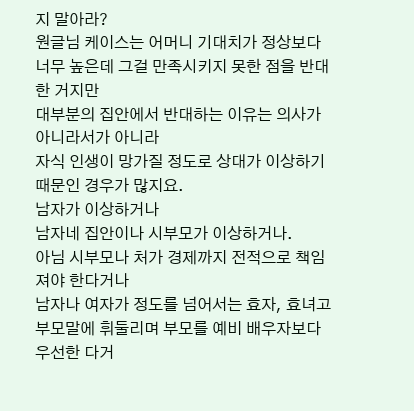지 말아라?
원글님 케이스는 어머니 기대치가 정상보다 너무 높은데 그걸 만족시키지 못한 점을 반대한 거지만
대부분의 집안에서 반대하는 이유는 의사가 아니라서가 아니라
자식 인생이 망가질 정도로 상대가 이상하기 때문인 경우가 많지요.
남자가 이상하거나
남자네 집안이나 시부모가 이상하거나.
아님 시부모나 처가 경제까지 전적으로 책임져야 한다거나
남자나 여자가 정도를 넘어서는 효자, 효녀고 부모말에 휘둘리며 부모를 예비 배우자보다 우선한 다거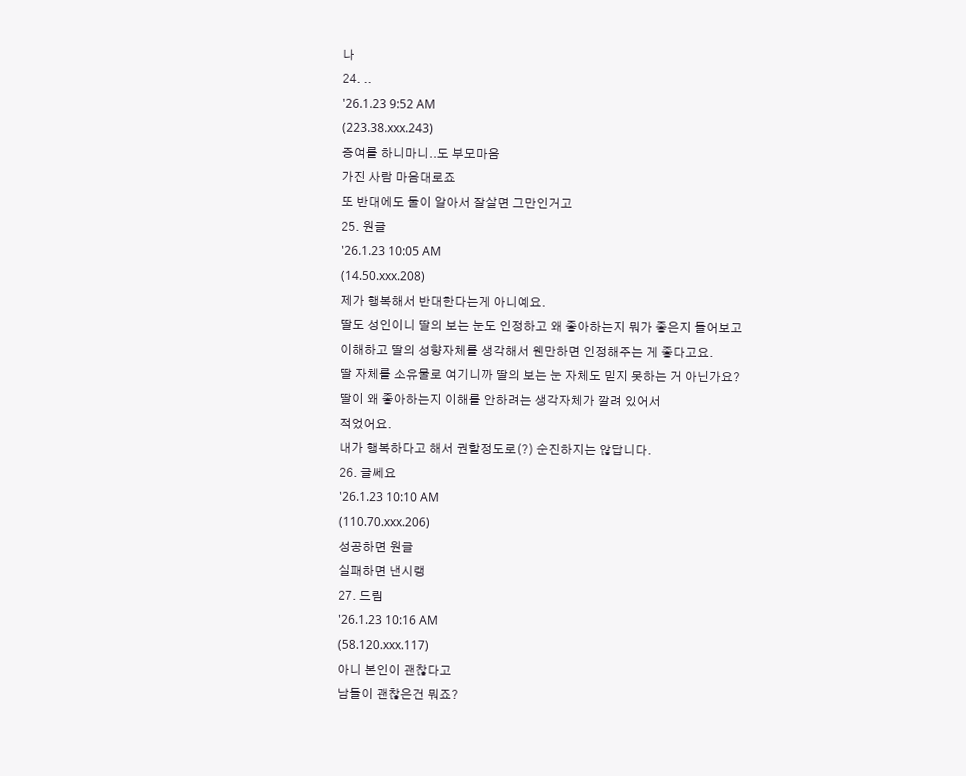나
24. ..
'26.1.23 9:52 AM
(223.38.xxx.243)
증여를 하니마니..도 부모마음
가진 사람 마음대로죠
또 반대에도 둘이 알아서 잘살면 그만인거고
25. 원글
'26.1.23 10:05 AM
(14.50.xxx.208)
제가 행복해서 반대한다는게 아니예요.
딸도 성인이니 딸의 보는 눈도 인정하고 왜 좋아하는지 뭐가 좋은지 들어보고
이해하고 딸의 성향자체를 생각해서 웬만하면 인정해주는 게 좋다고요.
딸 자체를 소유물로 여기니까 딸의 보는 눈 자체도 믿지 못하는 거 아닌가요?
딸이 왜 좋아하는지 이해를 안하려는 생각자체가 깔려 있어서
적었어요.
내가 행복하다고 해서 권할정도로(?) 순진하지는 않답니다.
26. 글쎄요
'26.1.23 10:10 AM
(110.70.xxx.206)
성공하면 원글
실패하면 낸시랭
27. 드림
'26.1.23 10:16 AM
(58.120.xxx.117)
아니 본인이 괜찮다고
남들이 괜찮은건 뭐죠?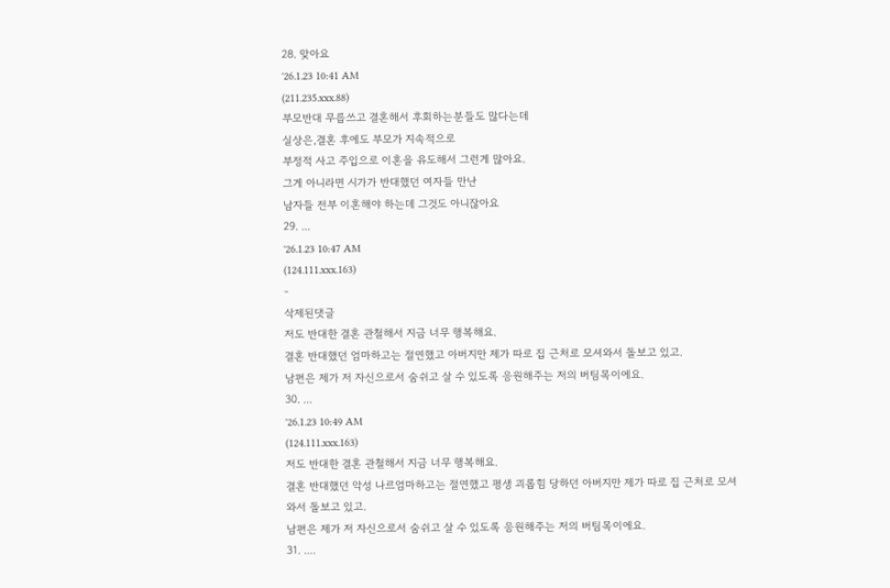28. 맞아요
'26.1.23 10:41 AM
(211.235.xxx.88)
부모반대 무릅쓰고 결혼해서 후회하는분들도 많다는데
실상은,결혼 후에도 부모가 지속적으로
부정적 사고 주입으로 이혼을 유도해서 그런게 많아요.
그게 아니라면 시가가 반대했던 여자들 만난
남자들 전부 이혼해야 하는데 그것도 아니잖아요
29. ...
'26.1.23 10:47 AM
(124.111.xxx.163)
-
삭제된댓글
저도 반대한 결혼 관철해서 지금 너무 행복해요.
결혼 반대했던 엄마하고는 절연했고 아버지만 제가 따로 집 근처로 모셔와서 돌보고 있고.
남편은 제가 저 자신으로서 숨쉬고 살 수 있도록 응원해주는 저의 버팀목이에요.
30. ...
'26.1.23 10:49 AM
(124.111.xxx.163)
저도 반대한 결혼 관철해서 지금 너무 행복해요.
결혼 반대했던 악성 나르엄마하고는 절연했고 평생 괴롭힘 당하던 아버지만 제가 따로 집 근처로 모셔와서 돌보고 있고.
남편은 제가 저 자신으로서 숨쉬고 살 수 있도록 응원해주는 저의 버팀목이에요.
31. ....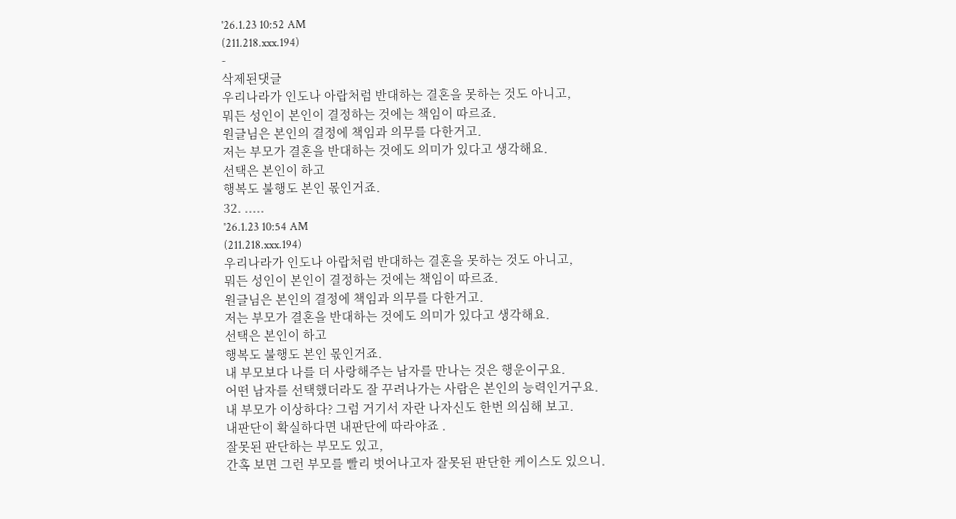'26.1.23 10:52 AM
(211.218.xxx.194)
-
삭제된댓글
우리나라가 인도나 아랍처럼 반대하는 결혼을 못하는 것도 아니고,
뭐든 성인이 본인이 결정하는 것에는 책임이 따르죠.
원글님은 본인의 결정에 책임과 의무를 다한거고.
저는 부모가 결혼을 반대하는 것에도 의미가 있다고 생각해요.
선택은 본인이 하고
행복도 불행도 본인 몫인거죠.
32. .....
'26.1.23 10:54 AM
(211.218.xxx.194)
우리나라가 인도나 아랍처럼 반대하는 결혼을 못하는 것도 아니고,
뭐든 성인이 본인이 결정하는 것에는 책임이 따르죠.
원글님은 본인의 결정에 책임과 의무를 다한거고.
저는 부모가 결혼을 반대하는 것에도 의미가 있다고 생각해요.
선택은 본인이 하고
행복도 불행도 본인 몫인거죠.
내 부모보다 나를 더 사랑해주는 남자를 만나는 것은 행운이구요.
어떤 남자를 선택했더라도 잘 꾸려나가는 사람은 본인의 능력인거구요.
내 부모가 이상하다? 그럼 거기서 자란 나자신도 한번 의심해 보고.
내판단이 확실하다면 내판단에 따라야죠 .
잘못된 판단하는 부모도 있고,
간혹 보면 그런 부모를 빨리 벗어나고자 잘못된 판단한 케이스도 있으니.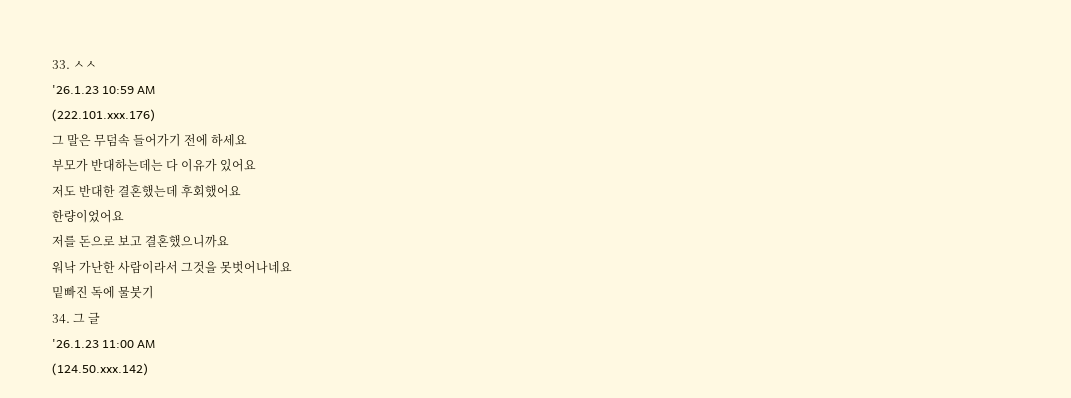33. ㅅㅅ
'26.1.23 10:59 AM
(222.101.xxx.176)
그 말은 무덤속 들어가기 전에 하세요
부모가 반대하는데는 다 이유가 있어요
저도 반대한 결혼했는데 후회했어요
한량이었어요
저를 돈으로 보고 결혼했으니까요
워낙 가난한 사람이라서 그것을 못벗어나네요
밑빠진 독에 물붓기
34. 그 글
'26.1.23 11:00 AM
(124.50.xxx.142)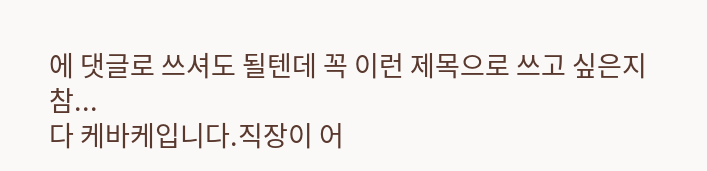에 댓글로 쓰셔도 될텐데 꼭 이런 제목으로 쓰고 싶은지 참...
다 케바케입니다.직장이 어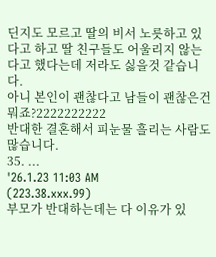딘지도 모르고 딸의 비서 노릇하고 있다고 하고 딸 친구들도 어울리지 않는다고 했다는데 저라도 싫을것 같습니다.
아니 본인이 괜찮다고 남들이 괜찮은건 뭐죠?2222222222
반대한 결혼해서 피눈물 흘리는 사람도 많습니다.
35. ...
'26.1.23 11:03 AM
(223.38.xxx.99)
부모가 반대하는데는 다 이유가 있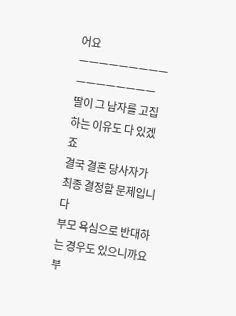어요
ㅡㅡㅡㅡㅡㅡㅡㅡㅡㅡㅡㅡㅡㅡㅡㅡㅡ
딸이 그 남자를 고집하는 이유도 다 있겠죠
결국 결혼 당사자가 최종 결정할 문제입니다
부모 욕심으로 반대하는 경우도 있으니까요
부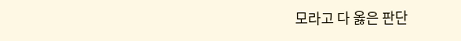모라고 다 옳은 판단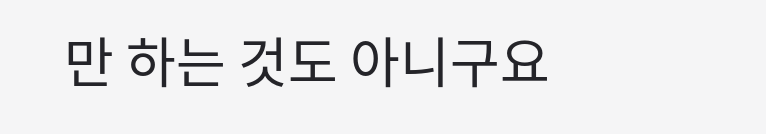만 하는 것도 아니구요